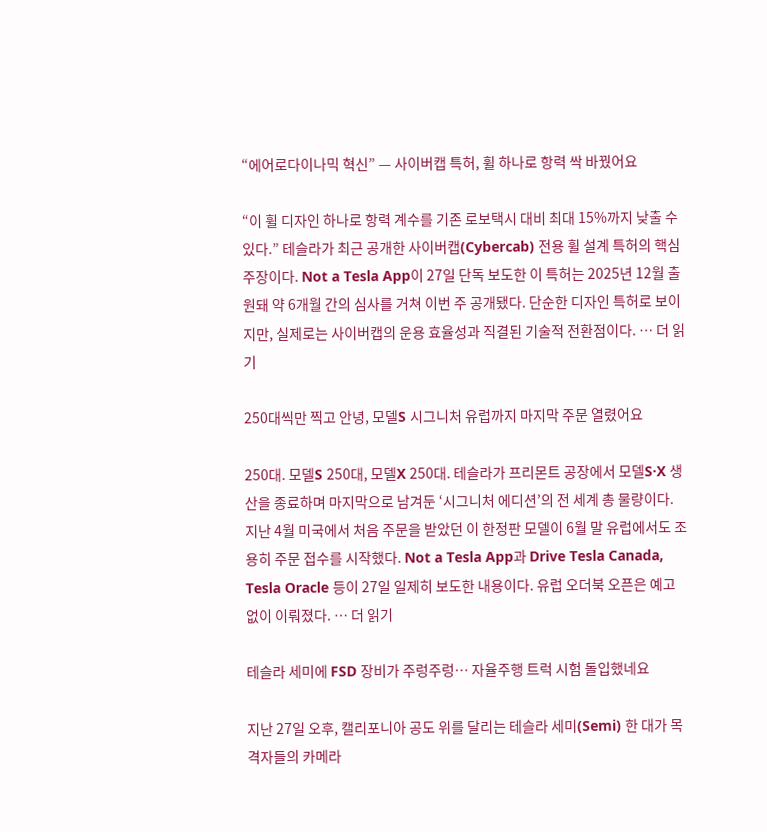“에어로다이나믹 혁신” — 사이버캡 특허, 휠 하나로 항력 싹 바꿨어요

“이 휠 디자인 하나로 항력 계수를 기존 로보택시 대비 최대 15%까지 낮출 수 있다.” 테슬라가 최근 공개한 사이버캡(Cybercab) 전용 휠 설계 특허의 핵심 주장이다. Not a Tesla App이 27일 단독 보도한 이 특허는 2025년 12월 출원돼 약 6개월 간의 심사를 거쳐 이번 주 공개됐다. 단순한 디자인 특허로 보이지만, 실제로는 사이버캡의 운용 효율성과 직결된 기술적 전환점이다. … 더 읽기

250대씩만 찍고 안녕, 모델S 시그니처 유럽까지 마지막 주문 열렸어요

250대. 모델S 250대, 모델X 250대. 테슬라가 프리몬트 공장에서 모델S·X 생산을 종료하며 마지막으로 남겨둔 ‘시그니처 에디션’의 전 세계 총 물량이다. 지난 4월 미국에서 처음 주문을 받았던 이 한정판 모델이 6월 말 유럽에서도 조용히 주문 접수를 시작했다. Not a Tesla App과 Drive Tesla Canada, Tesla Oracle 등이 27일 일제히 보도한 내용이다. 유럽 오더북 오픈은 예고 없이 이뤄졌다. … 더 읽기

테슬라 세미에 FSD 장비가 주렁주렁… 자율주행 트럭 시험 돌입했네요

지난 27일 오후, 캘리포니아 공도 위를 달리는 테슬라 세미(Semi) 한 대가 목격자들의 카메라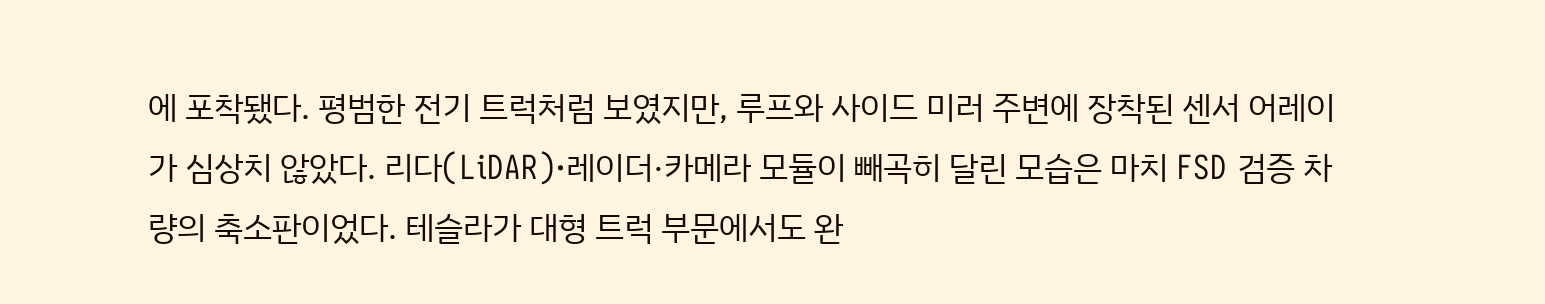에 포착됐다. 평범한 전기 트럭처럼 보였지만, 루프와 사이드 미러 주변에 장착된 센서 어레이가 심상치 않았다. 리다(LiDAR)·레이더·카메라 모듈이 빼곡히 달린 모습은 마치 FSD 검증 차량의 축소판이었다. 테슬라가 대형 트럭 부문에서도 완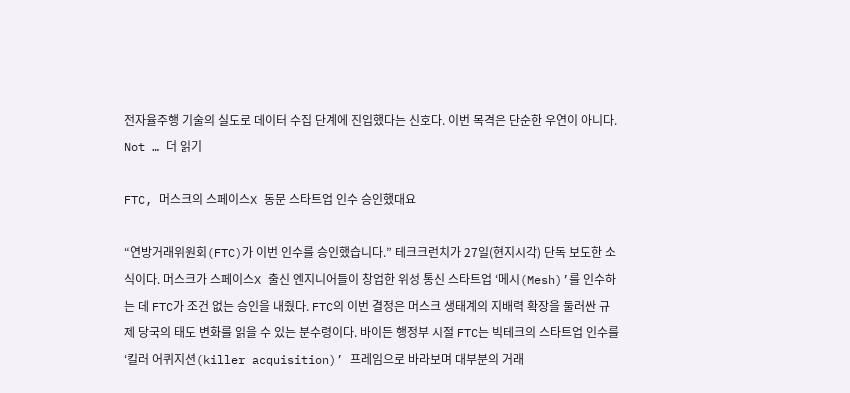전자율주행 기술의 실도로 데이터 수집 단계에 진입했다는 신호다. 이번 목격은 단순한 우연이 아니다. Not … 더 읽기

FTC, 머스크의 스페이스X 동문 스타트업 인수 승인했대요

“연방거래위원회(FTC)가 이번 인수를 승인했습니다.” 테크크런치가 27일(현지시각) 단독 보도한 소식이다. 머스크가 스페이스X 출신 엔지니어들이 창업한 위성 통신 스타트업 ‘메시(Mesh)’를 인수하는 데 FTC가 조건 없는 승인을 내줬다. FTC의 이번 결정은 머스크 생태계의 지배력 확장을 둘러싼 규제 당국의 태도 변화를 읽을 수 있는 분수령이다. 바이든 행정부 시절 FTC는 빅테크의 스타트업 인수를 ‘킬러 어퀴지션(killer acquisition)’ 프레임으로 바라보며 대부분의 거래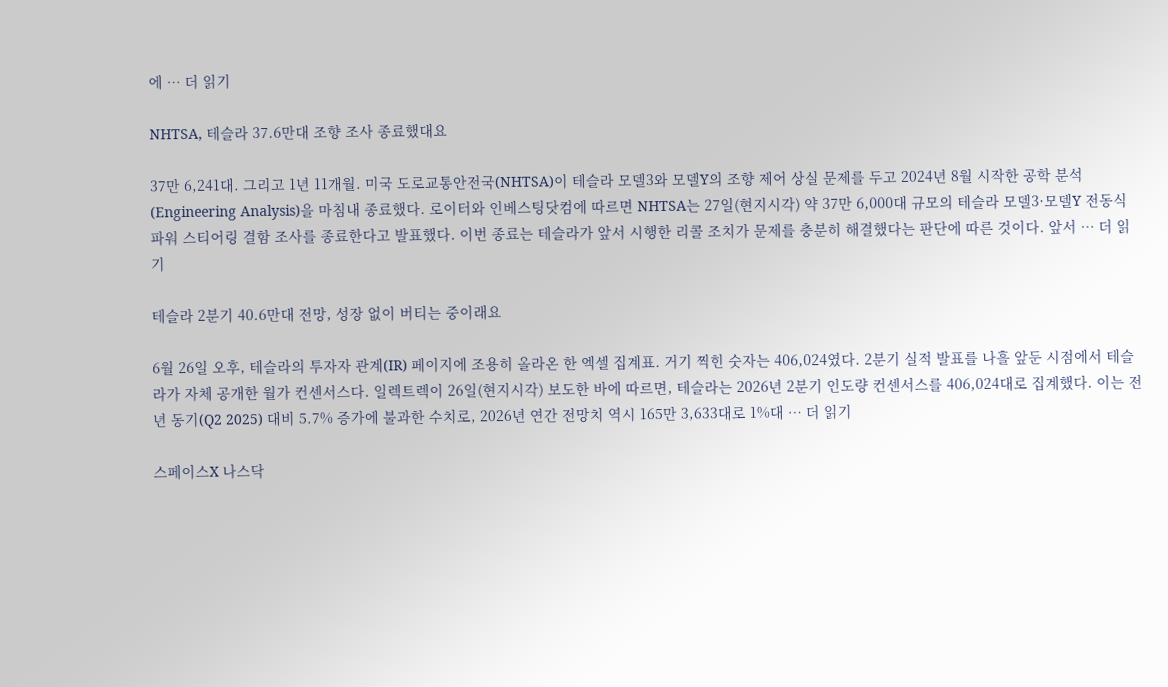에 … 더 읽기

NHTSA, 테슬라 37.6만대 조향 조사 종료했대요

37만 6,241대. 그리고 1년 11개월. 미국 도로교통안전국(NHTSA)이 테슬라 모델3와 모델Y의 조향 제어 상실 문제를 두고 2024년 8월 시작한 공학 분석(Engineering Analysis)을 마침내 종료했다. 로이터와 인베스팅닷컴에 따르면 NHTSA는 27일(현지시각) 약 37만 6,000대 규모의 테슬라 모델3·모델Y 전동식 파워 스티어링 결함 조사를 종료한다고 발표했다. 이번 종료는 테슬라가 앞서 시행한 리콜 조치가 문제를 충분히 해결했다는 판단에 따른 것이다. 앞서 … 더 읽기

테슬라 2분기 40.6만대 전망, 성장 없이 버티는 중이래요

6월 26일 오후, 테슬라의 투자자 관계(IR) 페이지에 조용히 올라온 한 엑셀 집계표. 거기 찍힌 숫자는 406,024였다. 2분기 실적 발표를 나흘 앞둔 시점에서 테슬라가 자체 공개한 월가 컨센서스다. 일렉트렉이 26일(현지시각) 보도한 바에 따르면, 테슬라는 2026년 2분기 인도량 컨센서스를 406,024대로 집계했다. 이는 전년 동기(Q2 2025) 대비 5.7% 증가에 불과한 수치로, 2026년 연간 전망치 역시 165만 3,633대로 1%대 … 더 읽기

스페이스X 나스닥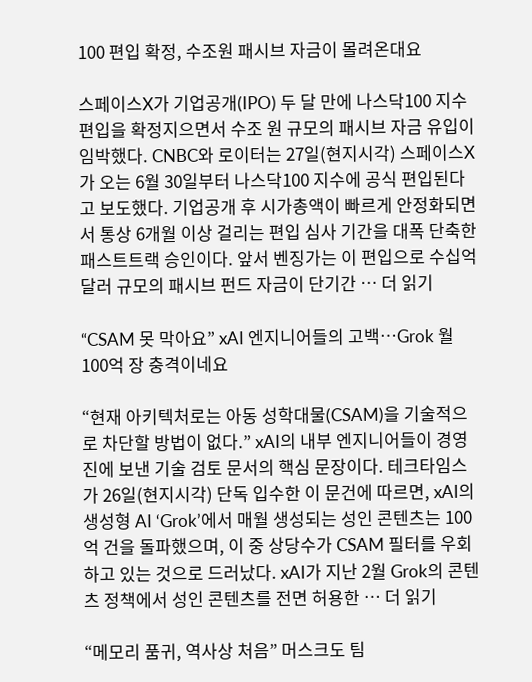100 편입 확정, 수조원 패시브 자금이 몰려온대요

스페이스X가 기업공개(IPO) 두 달 만에 나스닥100 지수 편입을 확정지으면서 수조 원 규모의 패시브 자금 유입이 임박했다. CNBC와 로이터는 27일(현지시각) 스페이스X가 오는 6월 30일부터 나스닥100 지수에 공식 편입된다고 보도했다. 기업공개 후 시가총액이 빠르게 안정화되면서 통상 6개월 이상 걸리는 편입 심사 기간을 대폭 단축한 패스트트랙 승인이다. 앞서 벤징가는 이 편입으로 수십억 달러 규모의 패시브 펀드 자금이 단기간 … 더 읽기

“CSAM 못 막아요” xAI 엔지니어들의 고백…Grok 월 100억 장 충격이네요

“현재 아키텍처로는 아동 성학대물(CSAM)을 기술적으로 차단할 방법이 없다.” xAI의 내부 엔지니어들이 경영진에 보낸 기술 검토 문서의 핵심 문장이다. 테크타임스가 26일(현지시각) 단독 입수한 이 문건에 따르면, xAI의 생성형 AI ‘Grok’에서 매월 생성되는 성인 콘텐츠는 100억 건을 돌파했으며, 이 중 상당수가 CSAM 필터를 우회하고 있는 것으로 드러났다. xAI가 지난 2월 Grok의 콘텐츠 정책에서 성인 콘텐츠를 전면 허용한 … 더 읽기

“메모리 품귀, 역사상 처음” 머스크도 팀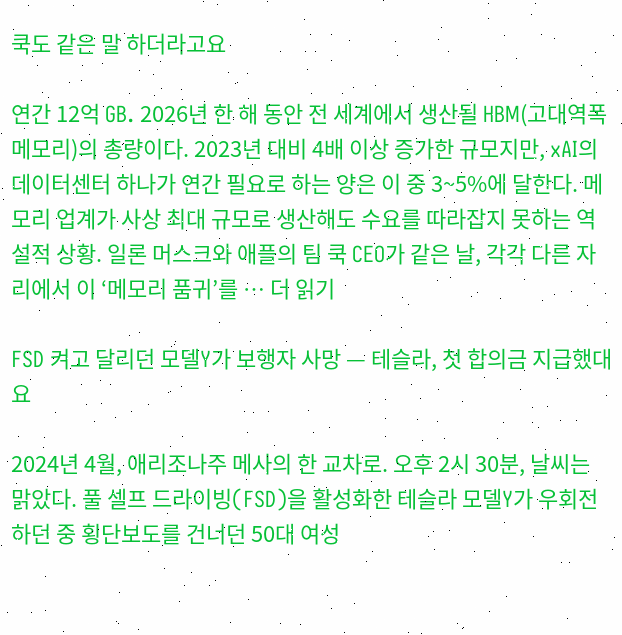쿡도 같은 말 하더라고요

연간 12억 GB. 2026년 한 해 동안 전 세계에서 생산될 HBM(고대역폭 메모리)의 총량이다. 2023년 대비 4배 이상 증가한 규모지만, xAI의 데이터센터 하나가 연간 필요로 하는 양은 이 중 3~5%에 달한다. 메모리 업계가 사상 최대 규모로 생산해도 수요를 따라잡지 못하는 역설적 상황. 일론 머스크와 애플의 팀 쿡 CEO가 같은 날, 각각 다른 자리에서 이 ‘메모리 품귀’를 … 더 읽기

FSD 켜고 달리던 모델Y가 보행자 사망 — 테슬라, 첫 합의금 지급했대요

2024년 4월, 애리조나주 메사의 한 교차로. 오후 2시 30분, 날씨는 맑았다. 풀 셀프 드라이빙(FSD)을 활성화한 테슬라 모델Y가 우회전하던 중 횡단보도를 건너던 50대 여성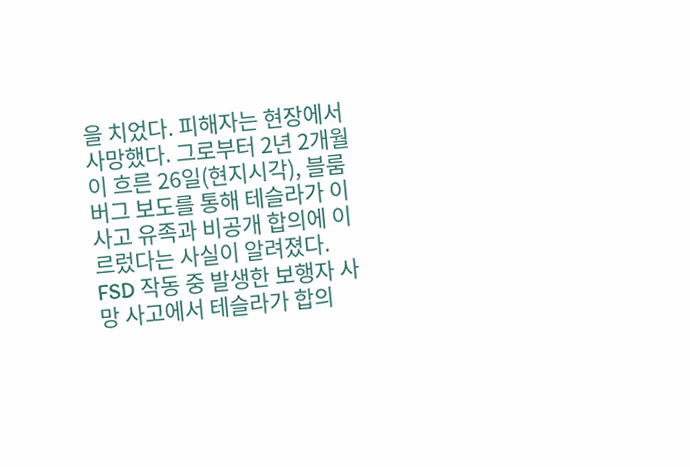을 치었다. 피해자는 현장에서 사망했다. 그로부터 2년 2개월이 흐른 26일(현지시각), 블룸버그 보도를 통해 테슬라가 이 사고 유족과 비공개 합의에 이르렀다는 사실이 알려졌다. FSD 작동 중 발생한 보행자 사망 사고에서 테슬라가 합의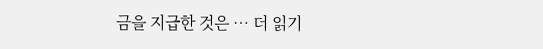금을 지급한 것은 … 더 읽기